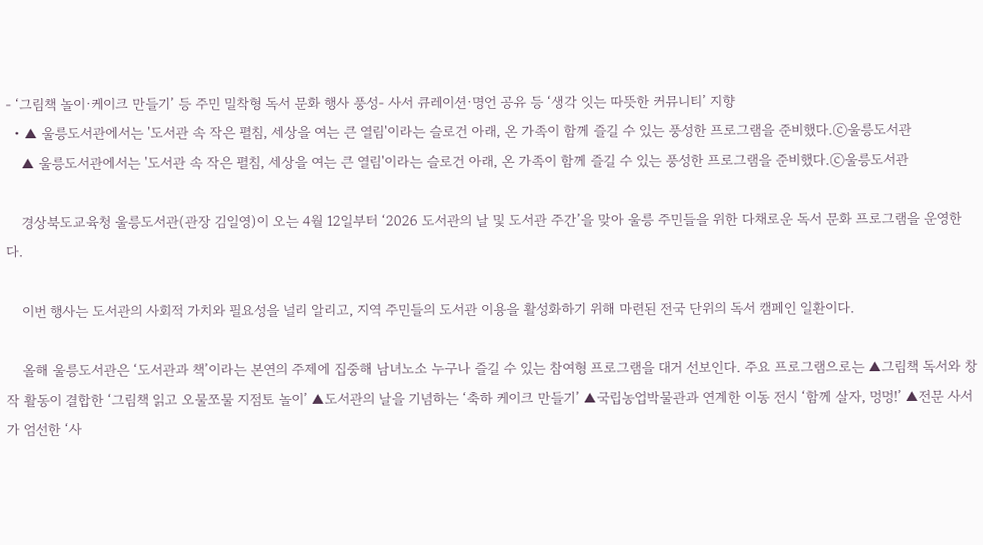- ‘그림책 놀이·케이크 만들기’ 등 주민 밀착형 독서 문화 행사 풍성- 사서 큐레이션·명언 공유 등 ‘생각 잇는 따뜻한 커뮤니티’ 지향
  • ▲ 울릉도서관에서는 '도서관 속 작은 펼침, 세상을 여는 큰 열림'이라는 슬로건 아래, 온 가족이 함께 즐길 수 있는 풍성한 프로그램을 준비했다.ⓒ울릉도서관
    ▲ 울릉도서관에서는 '도서관 속 작은 펼침, 세상을 여는 큰 열림'이라는 슬로건 아래, 온 가족이 함께 즐길 수 있는 풍성한 프로그램을 준비했다.ⓒ울릉도서관

    경상북도교육청 울릉도서관(관장 김일영)이 오는 4월 12일부터 ‘2026 도서관의 날 및 도서관 주간’을 맞아 울릉 주민들을 위한 다채로운 독서 문화 프로그램을 운영한다.

    이번 행사는 도서관의 사회적 가치와 필요성을 널리 알리고, 지역 주민들의 도서관 이용을 활성화하기 위해 마련된 전국 단위의 독서 캠페인 일환이다.

    올해 울릉도서관은 ‘도서관과 책’이라는 본연의 주제에 집중해 남녀노소 누구나 즐길 수 있는 참여형 프로그램을 대거 선보인다. 주요 프로그램으로는 ▲그림책 독서와 창작 활동이 결합한 ‘그림책 읽고 오물쪼물 지점토 놀이’ ▲도서관의 날을 기념하는 ‘축하 케이크 만들기’ ▲국립농업박물관과 연계한 이동 전시 ‘함께 살자, 멍멍!’ ▲전문 사서가 엄선한 ‘사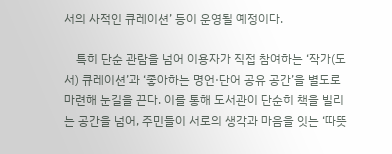서의 사적인 큐레이션’ 등이 운영될 예정이다.

    특히 단순 관람을 넘어 이용자가 직접 참여하는 ‘작가(도서) 큐레이션’과 ‘좋아하는 명언·단어 공유 공간’을 별도로 마련해 눈길을 끈다. 이를 통해 도서관이 단순히 책을 빌리는 공간을 넘어, 주민들이 서로의 생각과 마음을 잇는 ‘따뜻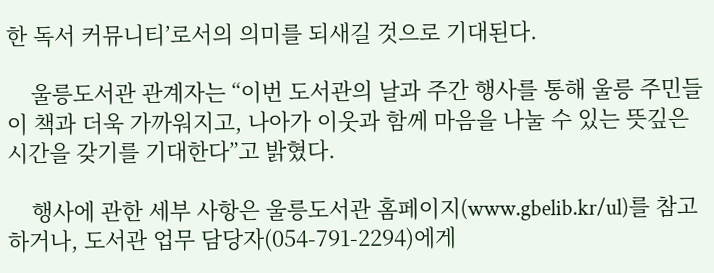한 독서 커뮤니티’로서의 의미를 되새길 것으로 기대된다.

    울릉도서관 관계자는 “이번 도서관의 날과 주간 행사를 통해 울릉 주민들이 책과 더욱 가까워지고, 나아가 이웃과 함께 마음을 나눌 수 있는 뜻깊은 시간을 갖기를 기대한다”고 밝혔다.

    행사에 관한 세부 사항은 울릉도서관 홈페이지(www.gbelib.kr/ul)를 참고하거나, 도서관 업무 담당자(054-791-2294)에게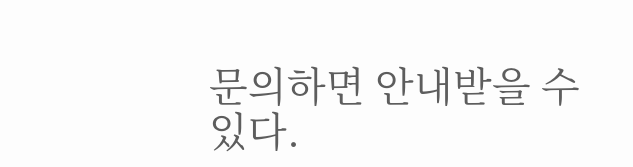문의하면 안내받을 수 있다.